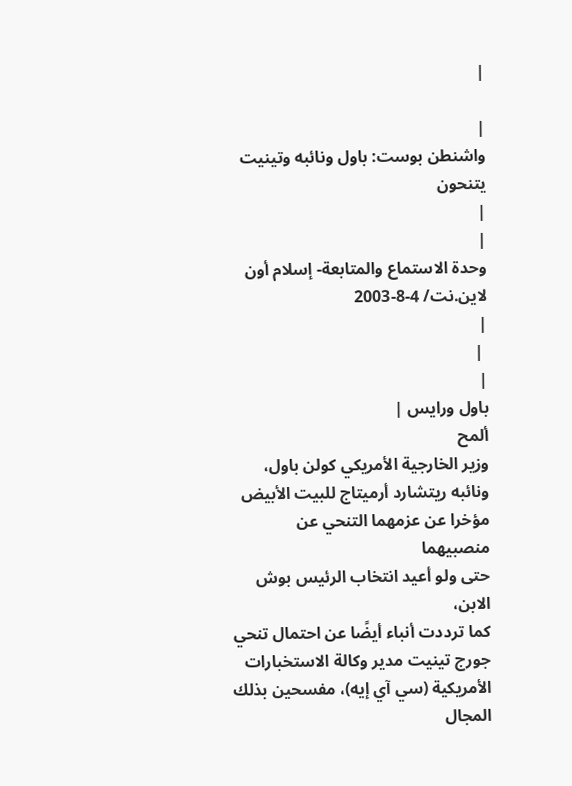|

|
واشنطن بوست: باول ونائبه وتينيت يتنحون
|
|
وحدة الاستماع والمتابعة- إسلام أون لاين.نت/ 4-8-2003
|
 |
|
باول ورايس |
ألمح
وزير الخارجية الأمريكي كولن باول،
ونائبه ريتشارد أرميتاج للبيت الأبيض
مؤخرا عن عزمهما التنحي عن منصبيهما
حتى ولو أعيد انتخاب الرئيس بوش الابن،
كما ترددت أنباء أيضًا عن احتمال تنحي
جورج تينيت مدير وكالة الاستخبارات
الأمريكية (سي آي إيه)، مفسحين بذلك
المجال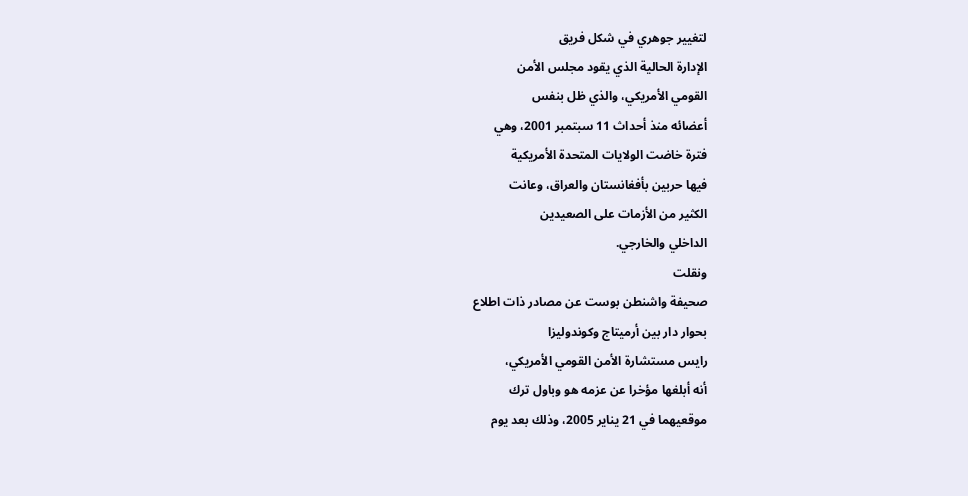لتغيير جوهري في شكل فريق
الإدارة الحالية الذي يقود مجلس الأمن
القومي الأمريكي، والذي ظل بنفس
أعضائه منذ أحداث 11 سبتمبر 2001، وهي
فترة خاضت الولايات المتحدة الأمريكية
فيها حربين بأفغانستان والعراق، وعانت
الكثير من الأزمات على الصعيدين
الداخلي والخارجي.
ونقلت
صحيفة واشنطن بوست عن مصادر ذات اطلاع
بحوار دار بين أرميتاج وكوندوليزا
رايس مستشارة الأمن القومي الأمريكي،
أنه أبلغها مؤخرا عن عزمه هو وباول ترك
موقعيهما في 21 يناير 2005، وذلك بعد يوم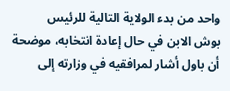واحد من بدء الولاية التالية للرئيس
بوش الابن في حال إعادة انتخابه، موضحة
أن باول أشار لمرافقيه في وزارته إلى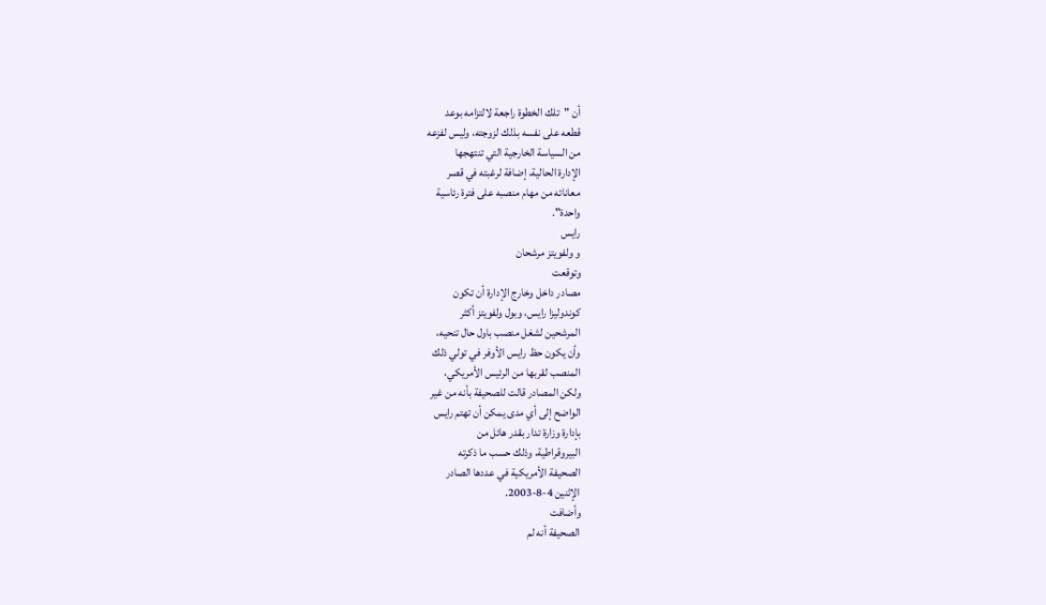أن "تلك الخطوة راجعة لالتزامه بوعد
قطعه على نفسه بذلك لزوجته، وليس لفزعه
من السياسة الخارجية التي تنتهجها
الإدارة الحالية، إضافة لرغبته في قصر
معاناته من مهام منصبه على فترة رئاسية
واحدة".
رايس
و ولفويتز مرشحان
وتوقعت
مصادر داخل وخارج الإدارة أن تكون
كوندوليزا رايس، وبول ولفويتز أكثر
المرشحين لشغل منصب باول حال تنحيه،
وأن يكون حظ رايس الأوفر في تولي ذلك
المنصب لقربها من الرئيس الأمريكي،
ولكن المصادر قالت للصحيفة بأنه من غير
الواضح إلى أي مدى يمكن أن تهتم رايس
بإدارة وزارة تدار بقدر هائل من
البيروقراطية، وذلك حسب ما ذكرته
الصحيفة الأمريكية في عددها الصادر
الإثنين 4-8-2003.
وأضافت
الصحيفة أنه لم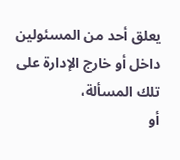يعلق أحد من المسئولين
داخل أو خارج الإدارة على تلك المسألة،
أو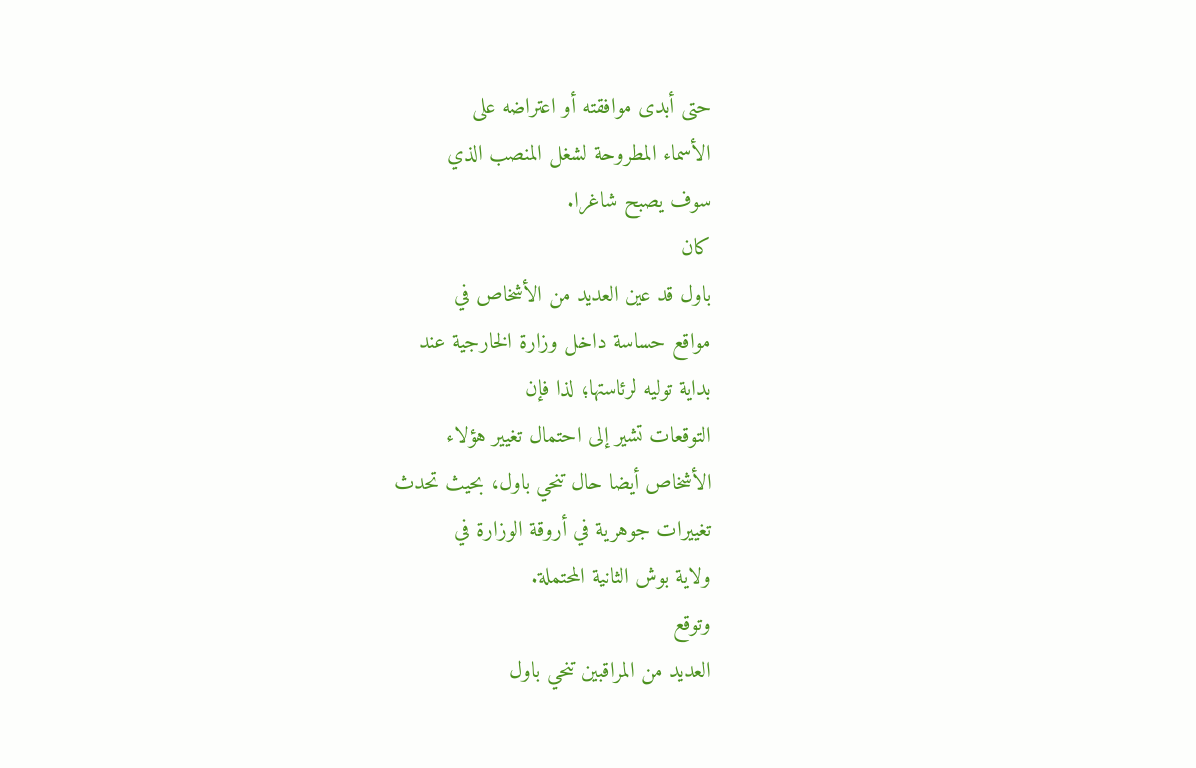حتى أبدى موافقته أو اعتراضه على
الأسماء المطروحة لشغل المنصب الذي
سوف يصبح شاغرا.
كان
باول قد عين العديد من الأشخاص في
مواقع حساسة داخل وزارة الخارجية عند
بداية توليه لرئاستها؛ لذا فإن
التوقعات تشير إلى احتمال تغيير هؤلاء
الأشخاص أيضا حال تنحي باول، بحيث تحدث
تغييرات جوهرية في أروقة الوزارة في
ولاية بوش الثانية المحتملة.
وتوقع
العديد من المراقبين تنحي باول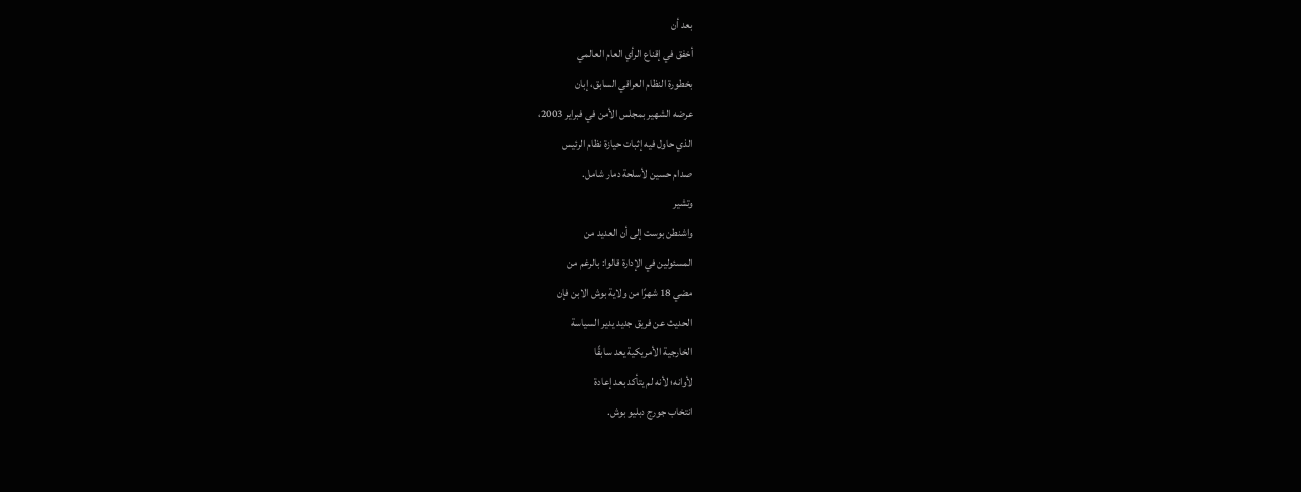بعد أن
أخفق في إقناع الرأي العام العالمي
بخطورة النظام العراقي السابق، إبان
عرضه الشهير بمجلس الأمن في فبراير 2003،
الذي حاول فيه إثبات حيازة نظام الرئيس
صدام حسين لأسلحة دمار شامل.
وتشير
واشنطن بوست إلى أن العديد من
المسئولين في الإدارة قالوا: بالرغم من
مضي 18 شهرًا من ولاية بوش الابن فإن
الحديث عن فريق جديد يدير السياسة
الخارجية الأمريكية يعد سابقًا
لأوانه؛ لأنه لم يتأكد بعد إعادة
انتخاب جورج دبليو بوش.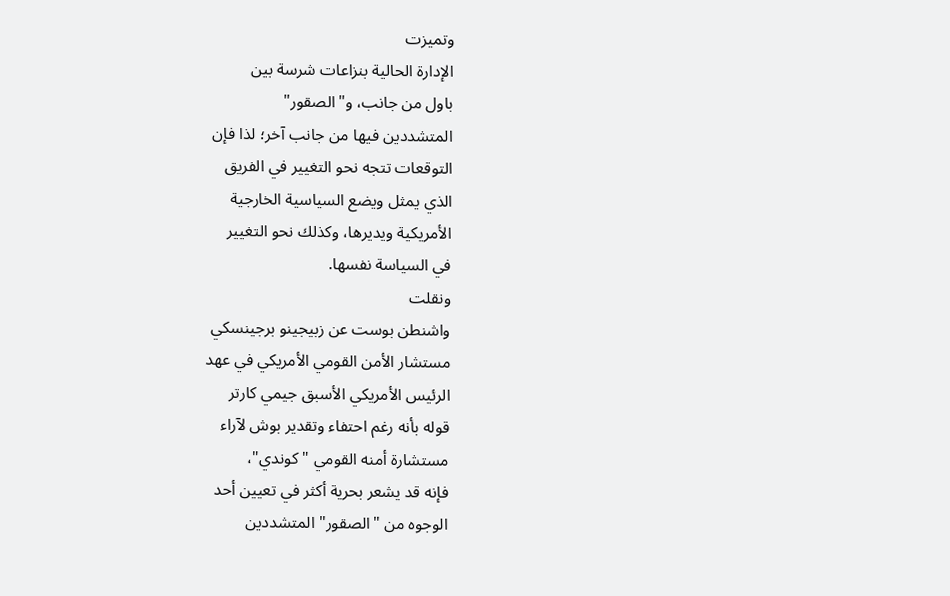وتميزت
الإدارة الحالية بنزاعات شرسة بين
باول من جانب، و"الصقور"
المتشددين فيها من جانب آخر؛ لذا فإن
التوقعات تتجه نحو التغيير في الفريق
الذي يمثل ويضع السياسية الخارجية
الأمريكية ويديرها، وكذلك نحو التغيير
في السياسة نفسها.
ونقلت
واشنطن بوست عن زبيجينو برجينسكي
مستشار الأمن القومي الأمريكي في عهد
الرئيس الأمريكي الأسبق جيمي كارتر
قوله بأنه رغم احتفاء وتقدير بوش لآراء
مستشارة أمنه القومي "كوندي"،
فإنه قد يشعر بحرية أكثر في تعيين أحد
الوجوه من "الصقور" المتشددين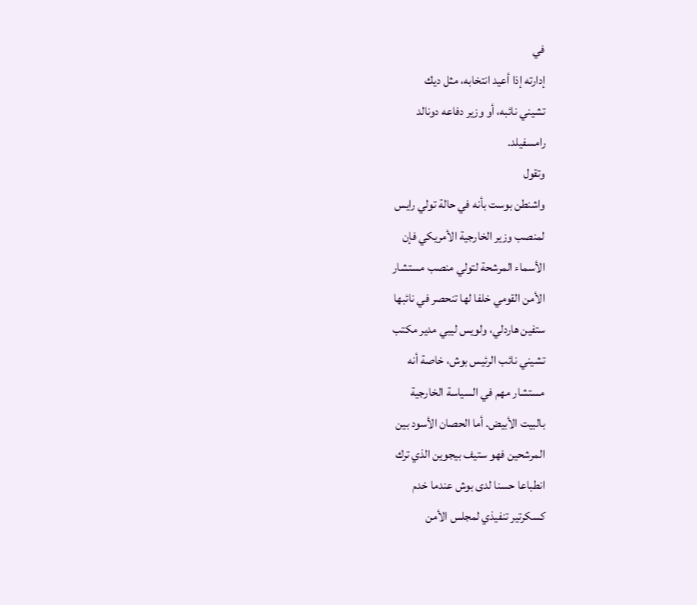في
إدارته إذا أعيد انتخابه، مثل ديك
تشيني نائبه، أو وزير دفاعه دونالد
رامسفيلد.
وتقول
واشنطن بوست بأنه في حالة تولي رايس
لمنصب وزير الخارجية الأمريكي فإن
الأسماء المرشحة لتولي منصب مستشار
الأمن القومي خلفا لها تنحصر في نائبها
ستفين هاردلي، ولويس ليبي مدير مكتب
تشيني نائب الرئيس بوش، خاصة أنه
مستشار مهم في السياسة الخارجية
بالبيت الأبيض. أما الحصان الأسود بين
المرشحين فهو ستيف بيجوين الذي ترك
انطباعا حسنا لدى بوش عندما خدم
كسكرتير تنفيذي لمجلس الأمن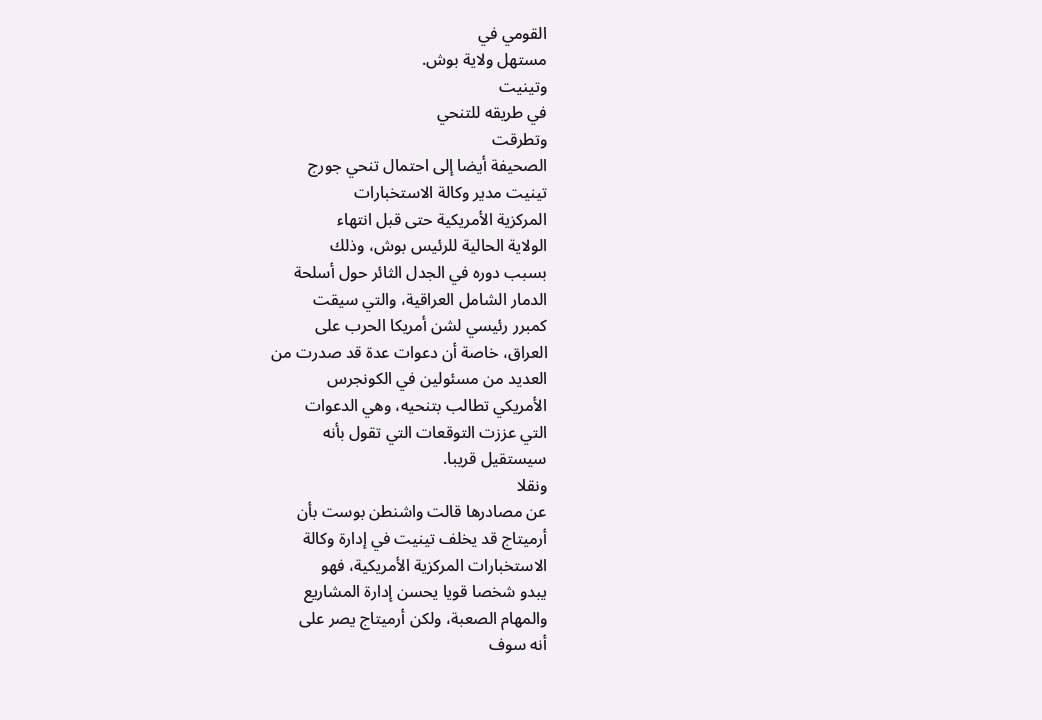القومي في
مستهل ولاية بوش.
وتينيت
في طريقه للتنحي
وتطرقت
الصحيفة أيضا إلى احتمال تنحي جورج
تينيت مدير وكالة الاستخبارات
المركزية الأمريكية حتى قبل انتهاء
الولاية الحالية للرئيس بوش، وذلك
بسبب دوره في الجدل الثائر حول أسلحة
الدمار الشامل العراقية، والتي سيقت
كمبرر رئيسي لشن أمريكا الحرب على
العراق، خاصة أن دعوات عدة قد صدرت من
العديد من مسئولين في الكونجرس
الأمريكي تطالب بتنحيه، وهي الدعوات
التي عززت التوقعات التي تقول بأنه
سيستقيل قريبا.
ونقلا
عن مصادرها قالت واشنطن بوست بأن
أرميتاج قد يخلف تينيت في إدارة وكالة
الاستخبارات المركزية الأمريكية، فهو
يبدو شخصا قويا يحسن إدارة المشاريع
والمهام الصعبة، ولكن أرميتاج يصر على
أنه سوف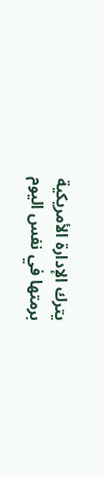يترك الإدارة الأمريكية
برمتها في نفس اليوم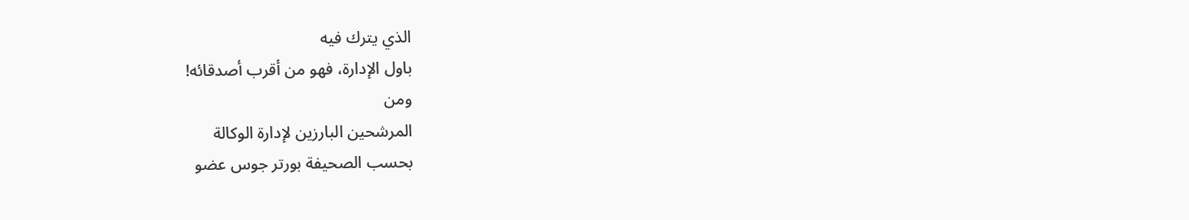الذي يترك فيه
باول الإدارة، فهو من أقرب أصدقائه!
ومن
المرشحين البارزين لإدارة الوكالة
بحسب الصحيفة بورتر جوس عضو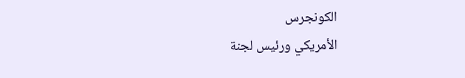الكونجرس
الأمريكي ورئيس لجنة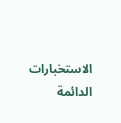الاستخبارات
الدائمة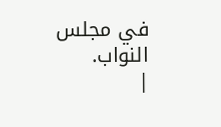في مجلس النواب.
|